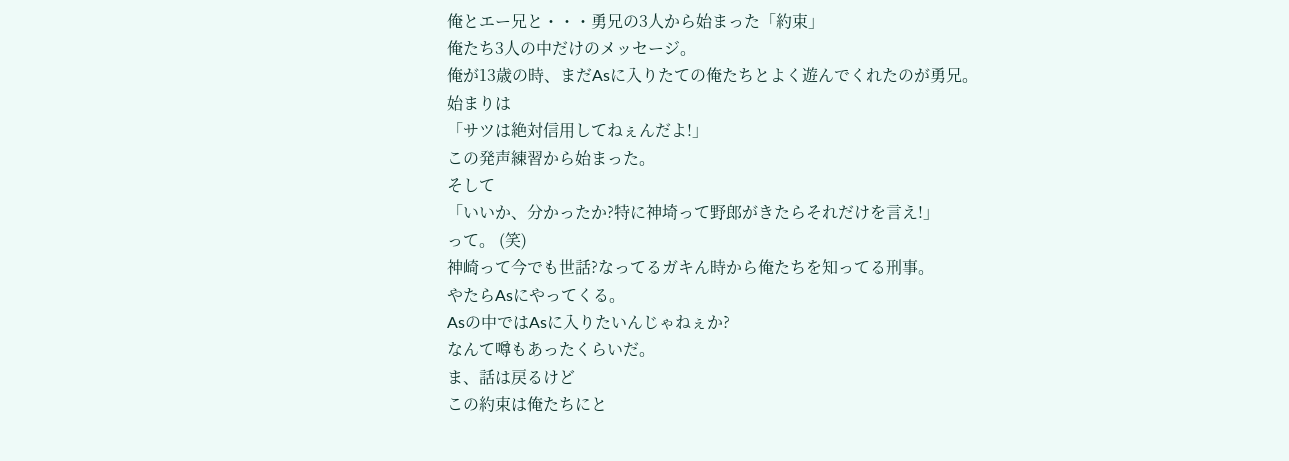俺とエー兄と・・・勇兄の3人から始まった「約束」
俺たち3人の中だけのメッセージ。
俺が13歳の時、まだAsに入りたての俺たちとよく遊んでくれたのが勇兄。
始まりは
「サツは絶対信用してねぇんだよ!」
この発声練習から始まった。
そして
「いいか、分かったか?特に神埼って野郎がきたらそれだけを言え!」
って。 (笑)
神崎って今でも世話?なってるガキん時から俺たちを知ってる刑事。
やたらAsにやってくる。
Asの中ではAsに入りたいんじゃねぇか?
なんて噂もあったくらいだ。
ま、話は戻るけど
この約束は俺たちにと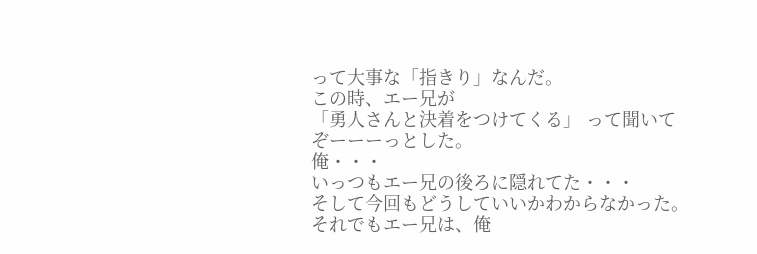って大事な「指きり」なんだ。
この時、エー兄が
「勇人さんと決着をつけてくる」 って聞いて
ぞーーーっとした。
俺・・・
いっつもエー兄の後ろに隠れてた・・・
そして今回もどうしていいかわからなかった。
それでもエー兄は、俺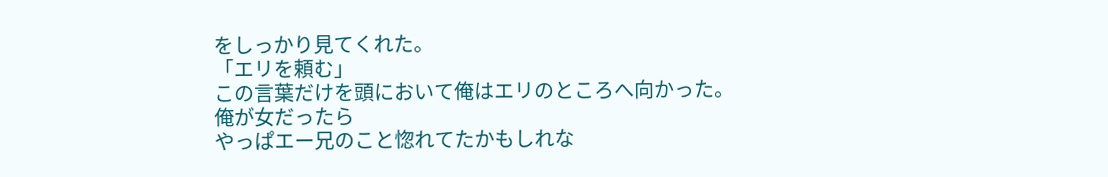をしっかり見てくれた。
「エリを頼む」
この言葉だけを頭において俺はエリのところへ向かった。
俺が女だったら
やっぱエー兄のこと惚れてたかもしれな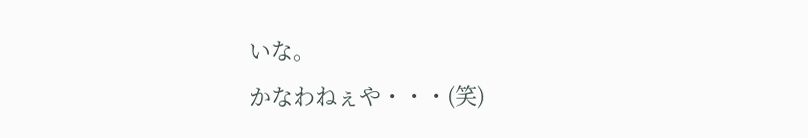いな。
かなわねぇや・・・(笑)